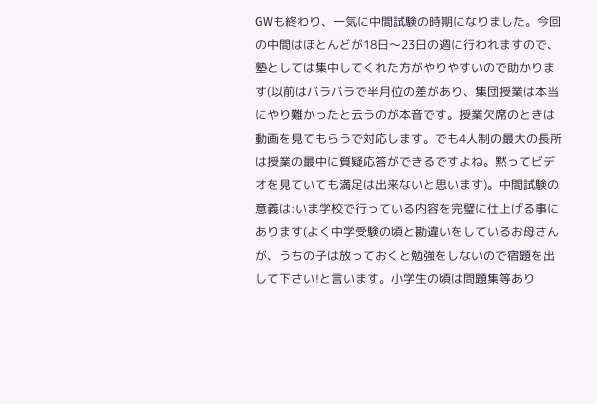GWも終わり、一気に中間試験の時期になりました。今回の中間はほとんどが18日〜23日の週に行われますので、塾としては集中してくれた方がやりやすいので助かります(以前はバラバラで半月位の差があり、集団授業は本当にやり難かったと云うのが本音です。授業欠席のときは動画を見てもらうで対応します。でも4人制の最大の長所は授業の最中に質疑応答ができるですよね。黙ってビデオを見ていても満足は出来ないと思います)。中間試験の意義は:いま学校で行っている内容を完璧に仕上げる事にあります(よく中学受験の頃と勘違いをしているお母さんが、うちの子は放っておくと勉強をしないので宿題を出して下さい!と言います。小学生の頃は問題集等あり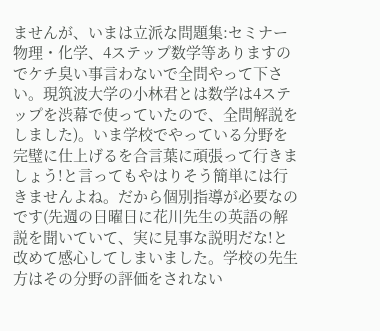ませんが、いまは立派な問題集:セミナー物理・化学、4ステップ数学等ありますのでケチ臭い事言わないで全問やって下さい。現筑波大学の小林君とは数学は4ステップを渋幕で使っていたので、全問解説をしました)。いま学校でやっている分野を完璧に仕上げるを合言葉に頑張って行きましょう!と言ってもやはりそう簡単には行きませんよね。だから個別指導が必要なのです(先週の日曜日に花川先生の英語の解説を聞いていて、実に見事な説明だな!と改めて感心してしまいました。学校の先生方はその分野の評価をされない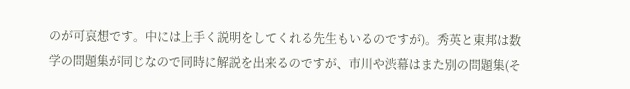のが可哀想です。中には上手く説明をしてくれる先生もいるのですが)。秀英と東邦は数学の問題集が同じなので同時に解説を出来るのですが、市川や渋幕はまた別の問題集(そ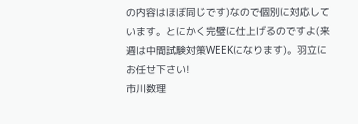の内容はほぼ同じです)なので個別に対応しています。とにかく完璧に仕上げるのですよ(来週は中間試験対策WEEKになります)。羽立にお任せ下さい!
市川数理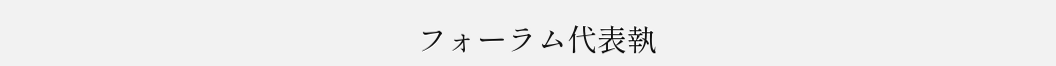フォーラム代表執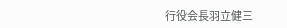行役会長羽立健三